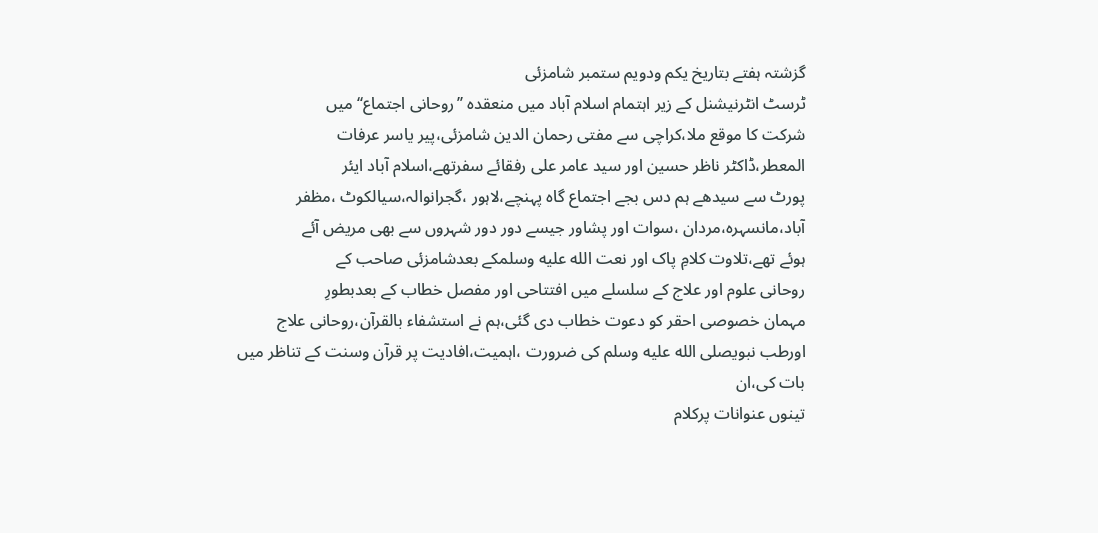گزشتہ ہفتے بتاریخ یکم ودویم ستمبر شامزئی
ٹرسٹ انٹرنیشنل کے زیر اہتمام اسلام آباد میں منعقدہ ’’روحانی اجتماع‘‘ میں
شرکت کا موقع ملا،کراچی سے مفتی رحمان الدین شامزئی،پیر یاسر عرفات
المعطر،ڈاکٹر ناظر حسین اور سید عامر علی رفقائے سفرتھے،اسلام آباد ایئر
پورٹ سے سیدھے ہم دس بجے اجتماع گاہ پہنچے،لاہور ،گجرانوالہ،سیالکوٹ ،مظفر
آباد،مانسہرہ،مردان ،سوات اور پشاور جیسے دور دور شہروں سے بھی مریض آئے
ہوئے تھے،تلاوت کلامِ پاک اور نعت الله عليه وسلمکے بعدشامزئی صاحب کے
روحانی علوم اور علاج کے سلسلے میں افتتاحی اور مفصل خطاب کے بعدبطورِ
مہمان خصوصی احقر کو دعوت خطاب دی گئی،ہم نے استشفاء بالقرآن،روحانی علاج
اورطب نبویصلى الله عليه وسلم کی ضرورت ،اہمیت،افادیت پر قرآن وسنت کے تناظر میں بات کی،ان
تینوں عنوانات پرکلام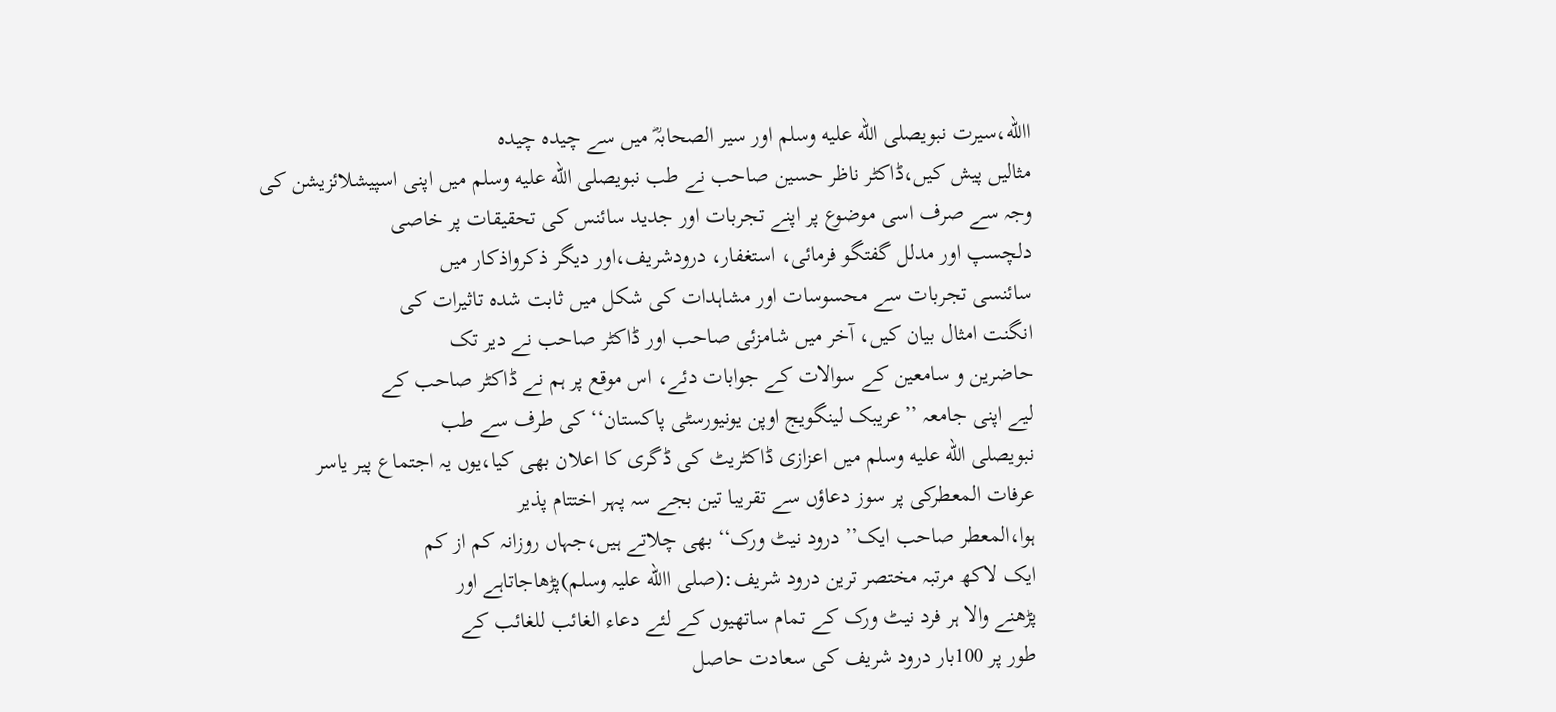االله،سیرت نبویصلى الله عليه وسلم اور سیر الصحابہؓ میں سے چیدہ چیدہ
مثالیں پیش کیں،ڈاکٹر ناظر حسین صاحب نے طب نبویصلى الله عليه وسلم میں اپنی اسپیشلائزیشن کی
وجہ سے صرف اسی موضوع پر اپنے تجربات اور جدید سائنس کی تحقیقات پر خاصی
دلچسپ اور مدلل گفتگو فرمائی، استغفار، درودشریف،اور دیگر ذکرواذکار میں
سائنسی تجربات سے محسوسات اور مشاہدات کی شکل میں ثابت شدہ تاثیرات کی
انگنت امثال بیان کیں، آخر میں شامزئی صاحب اور ڈاکٹر صاحب نے دیر تک
حاضرین و سامعین کے سوالات کے جوابات دئے، اس موقع پر ہم نے ڈاکٹر صاحب کے
لیے اپنی جامعہ ’’عریبک لینگویج اوپن یونیورسٹی پاکستان‘‘ کی طرف سے طب
نبویصلى الله عليه وسلم میں اعزازی ڈاکٹریٹ کی ڈگری کا اعلان بھی کیا،یوں یہ اجتماع پیر یاسر
عرفات المعطرکی پر سوز دعاؤں سے تقریبا تین بجے سہ پہر اختتام پذیر
ہوا،المعطر صاحب ایک’’درود نیٹ ورک‘‘ بھی چلاتے ہیں،جہاں روزانہ کم از کم
ایک لاکھ مرتبہ مختصر ترین درود شریف:(صلی االله علیہ وسلم)پڑھاجاتاہے اور
پڑھنے والا ہر فرد نیٹ ورک کے تمام ساتھیوں کے لئے دعاء الغائب للغائب کے
طور پر 100بار درود شریف کی سعادت حاصل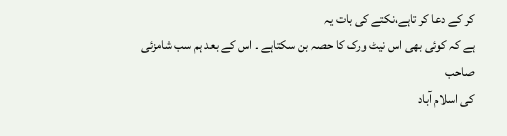کر کے دعا کر تاہے،نکتے کی بات یہ
ہے کہ کوئی بھی اس نیٹ ورک کا حصہ بن سکتاہے ۔ اس کے بعد ہم سب شامزئی صاحب
کی اسلام آباد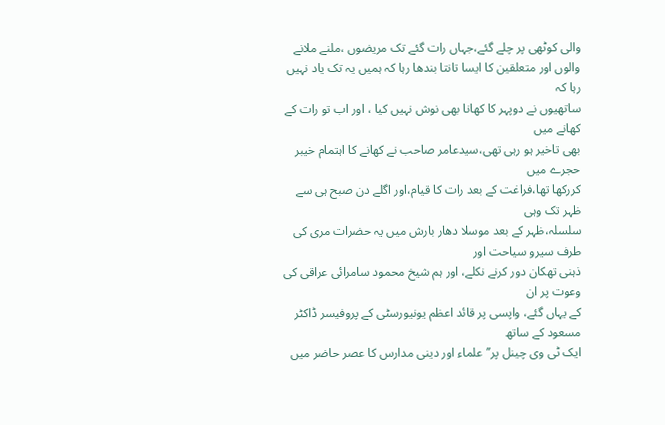والی کوٹھی پر چلے گئے،جہاں رات گئے تک مریضوں ،ملنے ملانے
والوں اور متعلقین کا ایسا تانتا بندھا رہا کہ ہمیں یہ تک یاد نہیں رہا کہ
ساتھیوں نے دوپہر کا کھانا بھی نوش نہیں کیا ، اور اب تو رات کے کھانے میں
بھی تاخیر ہو رہی تھی،سیدعامر صاحب نے کھانے کا اہتمام خیبر حجرے میں
کررکھا تھا،فراغت کے بعد رات کا قیام،اور اگلے دن صبح ہی سے ظہر تک وہی
سلسلہ،ظہر کے بعد موسلا دھار بارش میں یہ حضرات مری کی طرف سیرو سیاحت اور
ذہنی تھکان دور کرنے نکلے، اور ہم شیخ محمود سامرائی عراقی کی وعوت پر ان
کے یہاں گئے، واپسی پر قائد اعظم یونیورسٹی کے پروفیسر ڈاکٹر مسعود کے ساتھ
ایک ٹی وی چینل پر’’علماء اور دینی مدارس کا عصر حاضر میں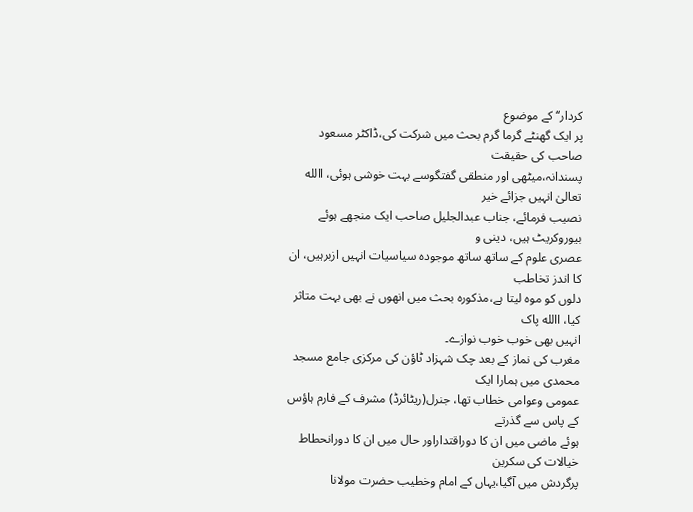کردار‘‘ کے موضوع
پر ایک گھنٹے گرما گرم بحث میں شرکت کی،ڈاکٹر مسعود صاحب کی حقیقت
پسندانہ،میٹھی اور منطقی گفتگوسے بہت خوشی ہوئی، االله تعالیٰ انہیں جزائے خیر
نصیب فرمائے، جناب عبدالجلیل صاحب ایک منجھے ہوئے بیوروکریٹ ہیں، دینی و
عصری علوم کے ساتھ ساتھ موجودہ سیاسیات انہیں ازبرہیں، ان کا اندز تخاطب
دلوں کو موہ لیتا ہے،مذکورہ بحث میں انھوں نے بھی بہت متاثر کیا، االله پاک
انہیں بھی خوب خوب نوازے۔
مغرب کی نماز کے بعد چک شہزاد ٹاؤن کی مرکزی جامع مسجد محمدی میں ہمارا ایک
عمومی وعوامی خطاب تھا، جنرل(ریٹائرڈ) مشرف کے فارم ہاؤس کے پاس سے گذرتے
ہوئے ماضی میں ان کا دوراقتداراور حال میں ان کا دورانحطاط خیالات کی سکرین
پرگردش میں آگیا،یہاں کے امام وخطیب حضرت مولانا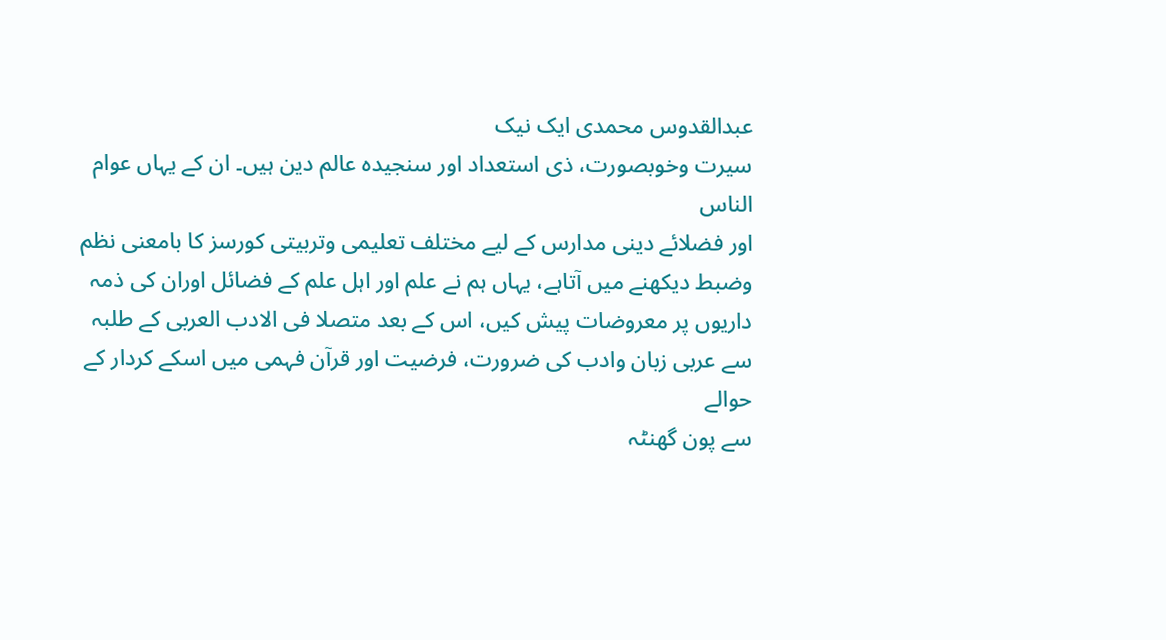عبدالقدوس محمدی ایک نیک
سیرت وخوبصورت، ذی استعداد اور سنجیدہ عالم دین ہیں۔ ان کے یہاں عوام الناس
اور فضلائے دینی مدارس کے لیے مختلف تعلیمی وتربیتی کورسز کا بامعنی نظم
وضبط دیکھنے میں آتاہے، یہاں ہم نے علم اور اہل علم کے فضائل اوران کی ذمہ
داریوں پر معروضات پیش کیں، اس کے بعد متصلا فی الادب العربی کے طلبہ
سے عربی زبان وادب کی ضرورت، فرضیت اور قرآن فہمی میں اسکے کردار کے حوالے
سے پون گھنٹہ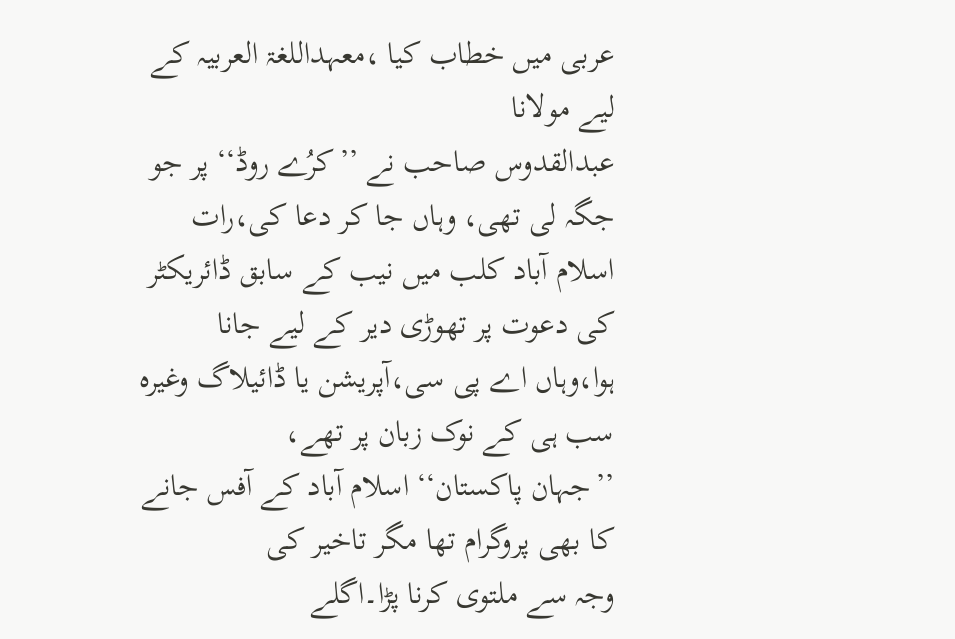عربی میں خطاب کیا ،معہداللغۃ العربیہ کے لیے مولانا
عبدالقدوس صاحب نے ’’کرُے روڈ‘‘ پر جو جگہ لی تھی، وہاں جا کر دعا کی،رات
اسلام آباد کلب میں نیب کے سابق ڈائریکٹر کی دعوت پر تھوڑی دیر کے لیے جانا
ہوا،وہاں اے پی سی،آپریشن یا ڈائیلاگ وغیرہ سب ہی کے نوک زبان پر تھے،
’’جہان پاکستان‘‘ اسلام آباد کے آفس جانے کا بھی پروگرام تھا مگر تاخیر کی
وجہ سے ملتوی کرنا پڑا۔اگلے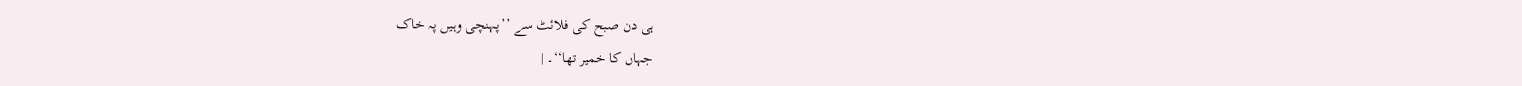ہی دن صبح کی فلائٹ سے ’’پہنچی وہیں پہ خاک
جہاں کا خمیر تھا‘‘۔ |